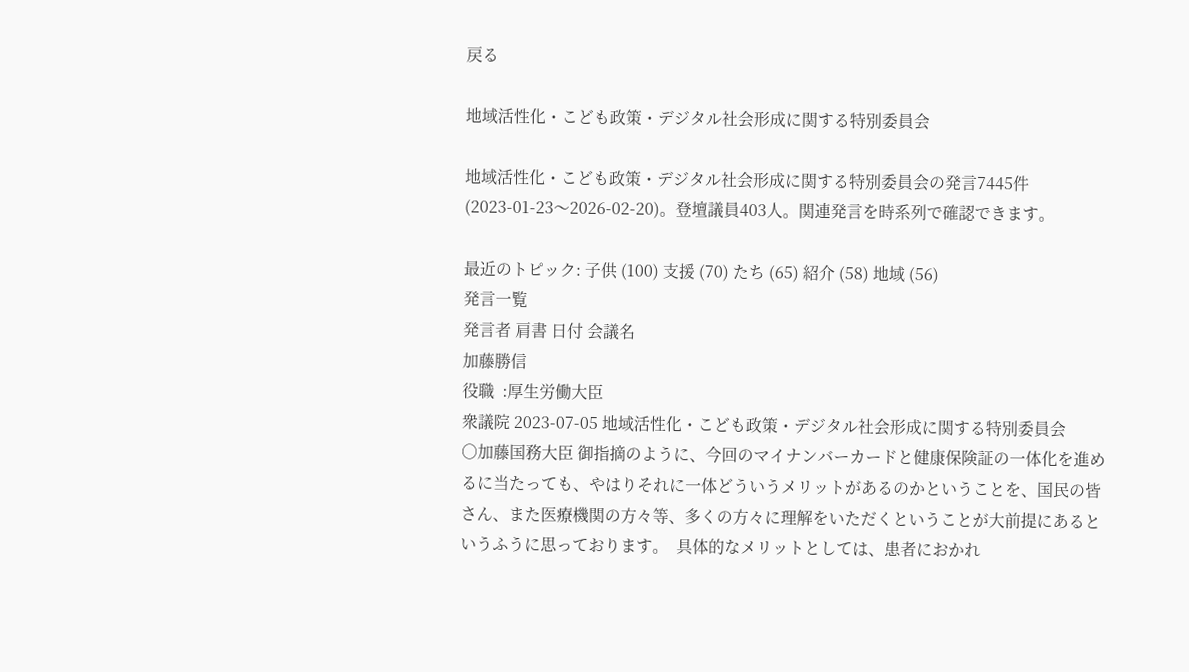戻る

地域活性化・こども政策・デジタル社会形成に関する特別委員会

地域活性化・こども政策・デジタル社会形成に関する特別委員会の発言7445件(2023-01-23〜2026-02-20)。登壇議員403人。関連発言を時系列で確認できます。

最近のトピック: 子供 (100) 支援 (70) たち (65) 紹介 (58) 地域 (56)
発言一覧
発言者 肩書 日付 会議名
加藤勝信
役職  :厚生労働大臣
衆議院 2023-07-05 地域活性化・こども政策・デジタル社会形成に関する特別委員会
○加藤国務大臣 御指摘のように、今回のマイナンバーカードと健康保険証の一体化を進めるに当たっても、やはりそれに一体どういうメリットがあるのかということを、国民の皆さん、また医療機関の方々等、多くの方々に理解をいただくということが大前提にあるというふうに思っております。  具体的なメリットとしては、患者におかれ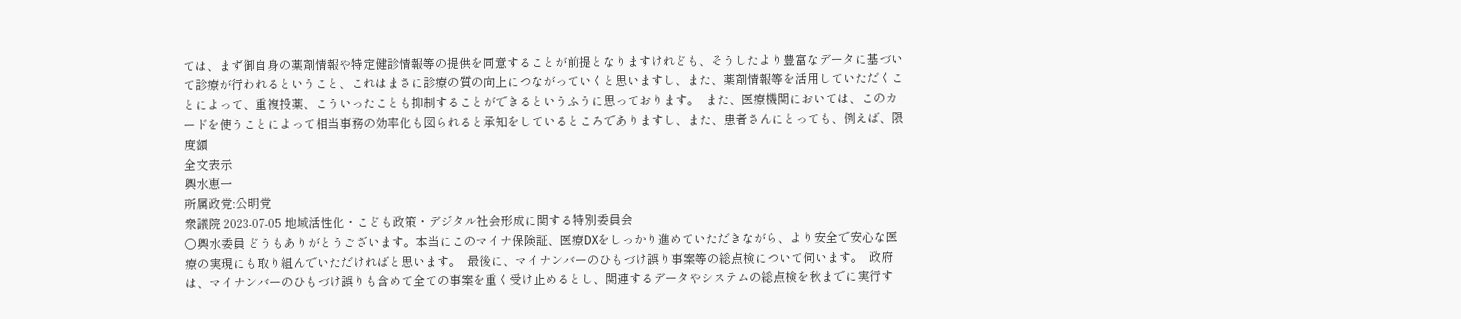ては、まず御自身の薬剤情報や特定健診情報等の提供を同意することが前提となりますけれども、そうしたより豊富なデータに基づいて診療が行われるということ、これはまさに診療の質の向上につながっていくと思いますし、また、薬剤情報等を活用していただくことによって、重複投薬、こういったことも抑制することができるというふうに思っております。  また、医療機関においては、このカードを使うことによって相当事務の効率化も図られると承知をしているところでありますし、また、患者さんにとっても、例えば、限度額
全文表示
輿水恵一
所属政党:公明党
衆議院 2023-07-05 地域活性化・こども政策・デジタル社会形成に関する特別委員会
○輿水委員 どうもありがとうございます。本当にこのマイナ保険証、医療DXをしっかり進めていただきながら、より安全で安心な医療の実現にも取り組んでいただければと思います。  最後に、マイナンバーのひもづけ誤り事案等の総点検について伺います。  政府は、マイナンバーのひもづけ誤りも含めて全ての事案を重く受け止めるとし、関連するデータやシステムの総点検を秋までに実行す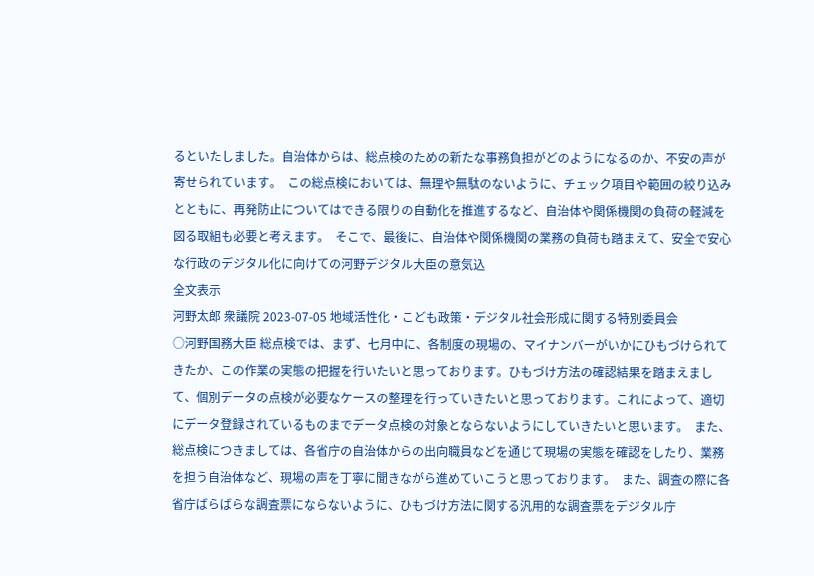るといたしました。自治体からは、総点検のための新たな事務負担がどのようになるのか、不安の声が寄せられています。  この総点検においては、無理や無駄のないように、チェック項目や範囲の絞り込みとともに、再発防止についてはできる限りの自動化を推進するなど、自治体や関係機関の負荷の軽減を図る取組も必要と考えます。  そこで、最後に、自治体や関係機関の業務の負荷も踏まえて、安全で安心な行政のデジタル化に向けての河野デジタル大臣の意気込
全文表示
河野太郎 衆議院 2023-07-05 地域活性化・こども政策・デジタル社会形成に関する特別委員会
○河野国務大臣 総点検では、まず、七月中に、各制度の現場の、マイナンバーがいかにひもづけられてきたか、この作業の実態の把握を行いたいと思っております。ひもづけ方法の確認結果を踏まえまして、個別データの点検が必要なケースの整理を行っていきたいと思っております。これによって、適切にデータ登録されているものまでデータ点検の対象とならないようにしていきたいと思います。  また、総点検につきましては、各省庁の自治体からの出向職員などを通じて現場の実態を確認をしたり、業務を担う自治体など、現場の声を丁寧に聞きながら進めていこうと思っております。  また、調査の際に各省庁ばらばらな調査票にならないように、ひもづけ方法に関する汎用的な調査票をデジタル庁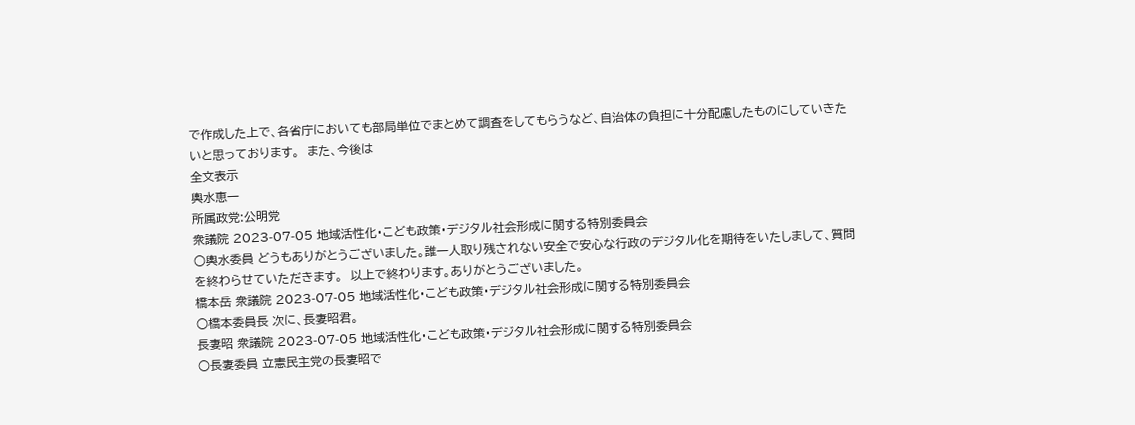で作成した上で、各省庁においても部局単位でまとめて調査をしてもらうなど、自治体の負担に十分配慮したものにしていきたいと思っております。  また、今後は
全文表示
輿水恵一
所属政党:公明党
衆議院 2023-07-05 地域活性化・こども政策・デジタル社会形成に関する特別委員会
○輿水委員 どうもありがとうございました。誰一人取り残されない安全で安心な行政のデジタル化を期待をいたしまして、質問を終わらせていただきます。  以上で終わります。ありがとうございました。
橋本岳 衆議院 2023-07-05 地域活性化・こども政策・デジタル社会形成に関する特別委員会
○橋本委員長 次に、長妻昭君。
長妻昭 衆議院 2023-07-05 地域活性化・こども政策・デジタル社会形成に関する特別委員会
○長妻委員 立憲民主党の長妻昭で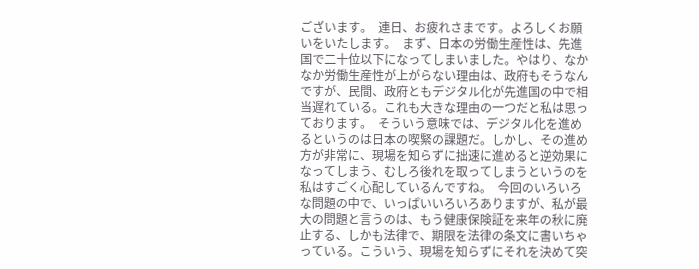ございます。  連日、お疲れさまです。よろしくお願いをいたします。  まず、日本の労働生産性は、先進国で二十位以下になってしまいました。やはり、なかなか労働生産性が上がらない理由は、政府もそうなんですが、民間、政府ともデジタル化が先進国の中で相当遅れている。これも大きな理由の一つだと私は思っております。  そういう意味では、デジタル化を進めるというのは日本の喫緊の課題だ。しかし、その進め方が非常に、現場を知らずに拙速に進めると逆効果になってしまう、むしろ後れを取ってしまうというのを私はすごく心配しているんですね。  今回のいろいろな問題の中で、いっぱいいろいろありますが、私が最大の問題と言うのは、もう健康保険証を来年の秋に廃止する、しかも法律で、期限を法律の条文に書いちゃっている。こういう、現場を知らずにそれを決めて突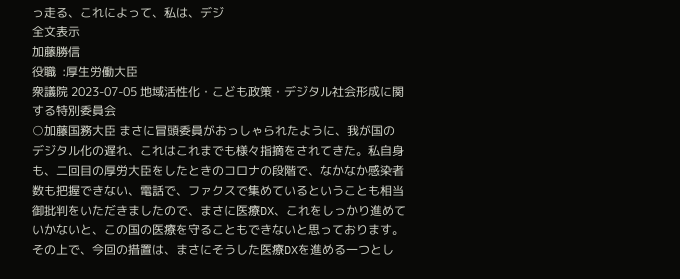っ走る、これによって、私は、デジ
全文表示
加藤勝信
役職  :厚生労働大臣
衆議院 2023-07-05 地域活性化・こども政策・デジタル社会形成に関する特別委員会
○加藤国務大臣 まさに冒頭委員がおっしゃられたように、我が国のデジタル化の遅れ、これはこれまでも様々指摘をされてきた。私自身も、二回目の厚労大臣をしたときのコロナの段階で、なかなか感染者数も把握できない、電話で、ファクスで集めているということも相当御批判をいただきましたので、まさに医療DX、これをしっかり進めていかないと、この国の医療を守ることもできないと思っております。  その上で、今回の措置は、まさにそうした医療DXを進める一つとし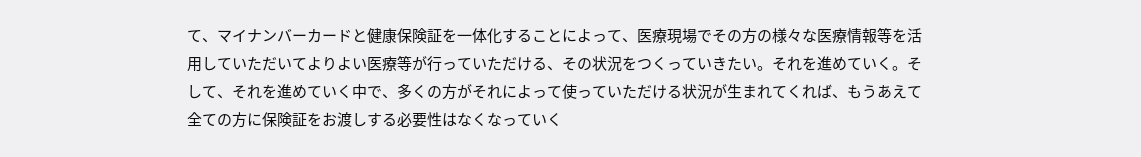て、マイナンバーカードと健康保険証を一体化することによって、医療現場でその方の様々な医療情報等を活用していただいてよりよい医療等が行っていただける、その状況をつくっていきたい。それを進めていく。そして、それを進めていく中で、多くの方がそれによって使っていただける状況が生まれてくれば、もうあえて全ての方に保険証をお渡しする必要性はなくなっていく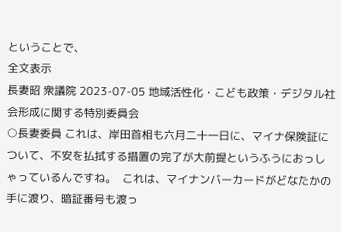ということで、
全文表示
長妻昭 衆議院 2023-07-05 地域活性化・こども政策・デジタル社会形成に関する特別委員会
○長妻委員 これは、岸田首相も六月二十一日に、マイナ保険証について、不安を払拭する措置の完了が大前提というふうにおっしゃっているんですね。  これは、マイナンバーカードがどなたかの手に渡り、暗証番号も渡っ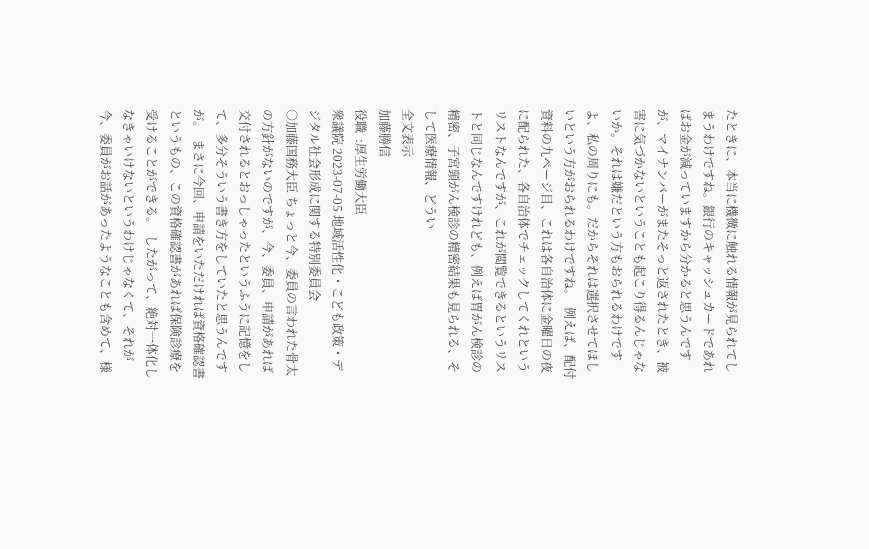たときに、本当に機微に触れる情報が見られてしまうわけですね。銀行のキャッシュカードであればお金が減っていますから分かると思うんですが、マイナンバーがまたそっと返されたとき、被害に気づかないということも起こり得るんじゃないか。それは嫌だという方もおられるわけですよ、私の周りにも。だからそれは選択させてほしいという方がおられるわけですね。  例えば、配付資料の九ページ目、これは各自治体に金曜日の夜に配られた、各自治体でチェックしてくれというリストなんですが、これが閲覧できるというリストと同じなんですけれども、例えば胃がん検診の精密、子宮頸がん検診の精密結果も見られる、そして医療情報、どうい
全文表示
加藤勝信
役職  :厚生労働大臣
衆議院 2023-07-05 地域活性化・こども政策・デジタル社会形成に関する特別委員会
○加藤国務大臣 ちょっと今、委員の言われた骨太の方針がないのですが、今、委員、申請があれば交付されるとおっしゃったというふうに記憶をして、多分そういう書き方をしていたと思うんですが。  まさに今回、申請をいただければ資格確認書というもの、この資格確認書があれば保険診療を受けることができる。  したがって、絶対一体化しなきゃいけないというわけじゃなくて、それが今、委員がお話があったようなことも含めて、様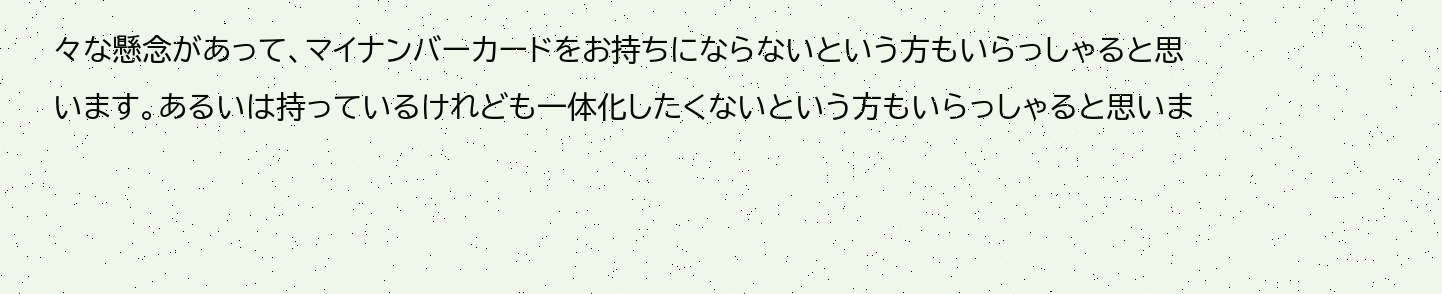々な懸念があって、マイナンバーカードをお持ちにならないという方もいらっしゃると思います。あるいは持っているけれども一体化したくないという方もいらっしゃると思いま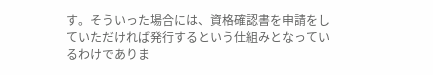す。そういった場合には、資格確認書を申請をしていただければ発行するという仕組みとなっているわけでありま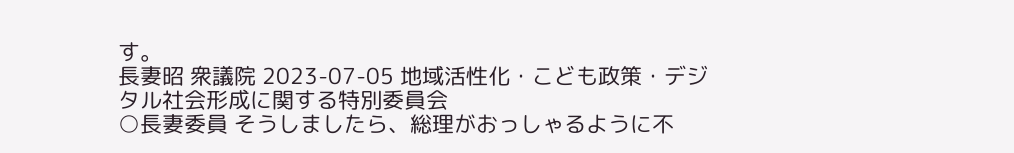す。
長妻昭 衆議院 2023-07-05 地域活性化・こども政策・デジタル社会形成に関する特別委員会
○長妻委員 そうしましたら、総理がおっしゃるように不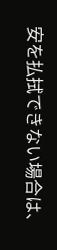安を払拭できない場合は、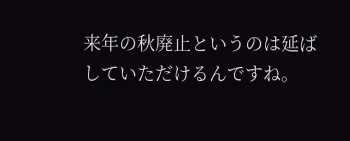来年の秋廃止というのは延ばしていただけるんですね。